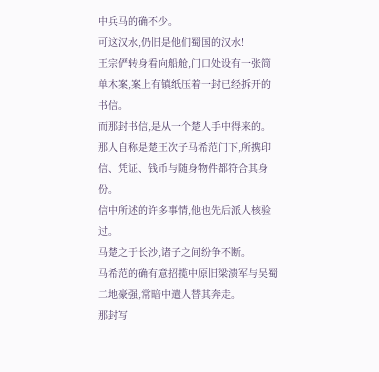中兵马的确不少。
可这汉水,仍旧是他们蜀国的汉水!
王宗俨转身看向船舱,门口处设有一张简单木案,案上有镇纸压着一封已经拆开的书信。
而那封书信,是从一个楚人手中得来的。
那人自称是楚王次子马希范门下,所携印信、凭证、钱币与随身物件都符合其身份。
信中所述的许多事情,他也先后派人核验过。
马楚之于长沙,诸子之间纷争不断。
马希范的确有意招揽中原旧梁溃军与吴蜀二地豪强,常暗中遣人替其奔走。
那封写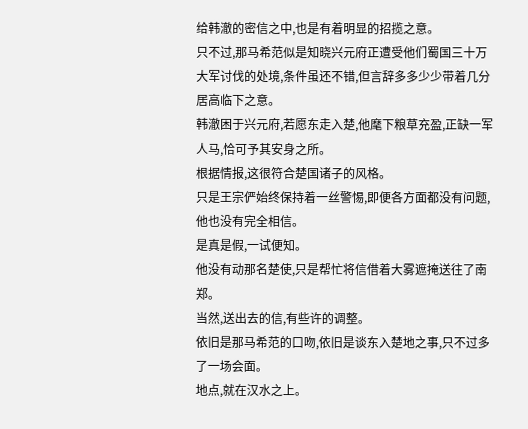给韩澈的密信之中,也是有着明显的招揽之意。
只不过,那马希范似是知晓兴元府正遭受他们蜀国三十万大军讨伐的处境,条件虽还不错,但言辞多多少少带着几分居高临下之意。
韩澈困于兴元府,若愿东走入楚,他麾下粮草充盈,正缺一军人马,恰可予其安身之所。
根据情报,这很符合楚国诸子的风格。
只是王宗俨始终保持着一丝警惕,即便各方面都没有问题,他也没有完全相信。
是真是假,一试便知。
他没有动那名楚使,只是帮忙将信借着大雾遮掩送往了南郑。
当然,送出去的信,有些许的调整。
依旧是那马希范的口吻,依旧是谈东入楚地之事,只不过多了一场会面。
地点,就在汉水之上。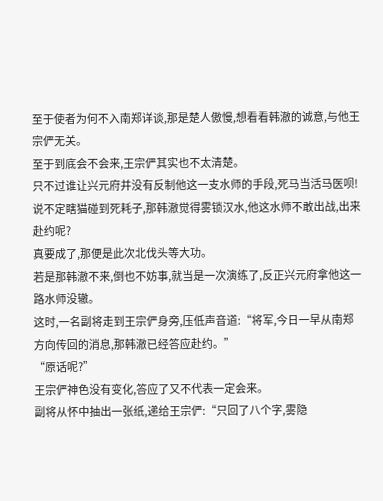至于使者为何不入南郑详谈,那是楚人傲慢,想看看韩澈的诚意,与他王宗俨无关。
至于到底会不会来,王宗俨其实也不太清楚。
只不过谁让兴元府并没有反制他这一支水师的手段,死马当活马医呗!
说不定瞎猫碰到死耗子,那韩澈觉得雾锁汉水,他这水师不敢出战,出来赴约呢?
真要成了,那便是此次北伐头等大功。
若是那韩澈不来,倒也不妨事,就当是一次演练了,反正兴元府拿他这一路水师没辙。
这时,一名副将走到王宗俨身旁,压低声音道:“将军,今日一早从南郑方向传回的消息,那韩澈已经答应赴约。”
“原话呢?”
王宗俨神色没有变化,答应了又不代表一定会来。
副将从怀中抽出一张纸,递给王宗俨:“只回了八个字,雾隐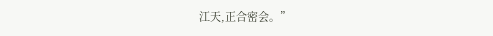江天,正合密会。”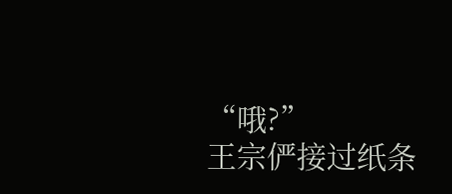“哦?”
王宗俨接过纸条